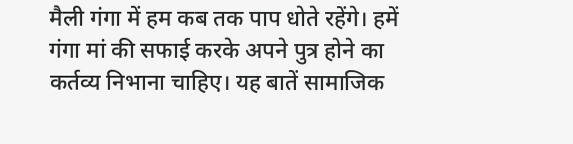मैली गंगा में हम कब तक पाप धोते रहेंगे। हमें गंगा मां की सफाई करके अपने पुत्र होने का कर्तव्य निभाना चाहिए। यह बातें सामाजिक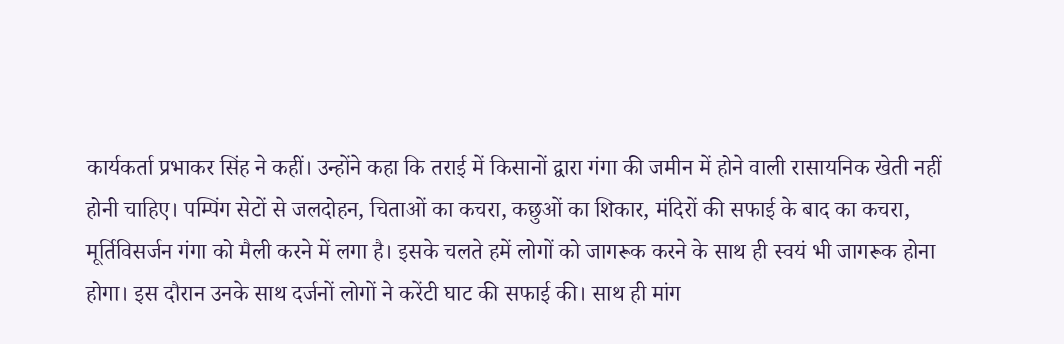कार्यकर्ता प्रभाकर सिंह ने कहीं। उन्होंने कहा कि तराई में किसानों द्वारा गंगा की जमीन में होने वाली रासायनिक खेती नहीं होनी चाहिए। पम्पिंग सेटों से जलदोहन, चिताओं का कचरा, कछुओं का शिकार, मंदिरों की सफाई के बाद का कचरा, मूर्तिविसर्जन गंगा को मैली करने में लगा है। इसके चलते हमें लोगों को जागरूक करने के साथ ही स्वयं भी जागरूक होना होगा। इस दौरान उनके साथ दर्जनों लोगों ने करेंटी घाट की सफाई की। साथ ही मांग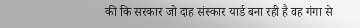की कि सरकार जो दाह संस्कार यार्ड बना रही है वह गंगा से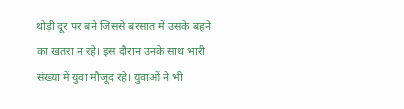थोड़ी दूर पर बने जिससे बरसात में उसके बहने का खतरा न रहे। इस दौरान उनके साथ भारी संख्या में युवा मौजूद रहे। युवाओं ने भी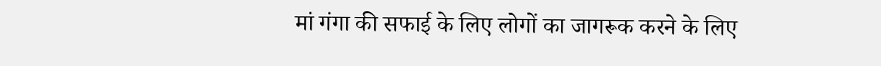मां गंगा की सफाई के लिए लोगों का जागरूक करने के लिए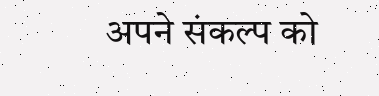अपने संकल्प को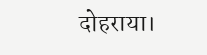दोहराया।